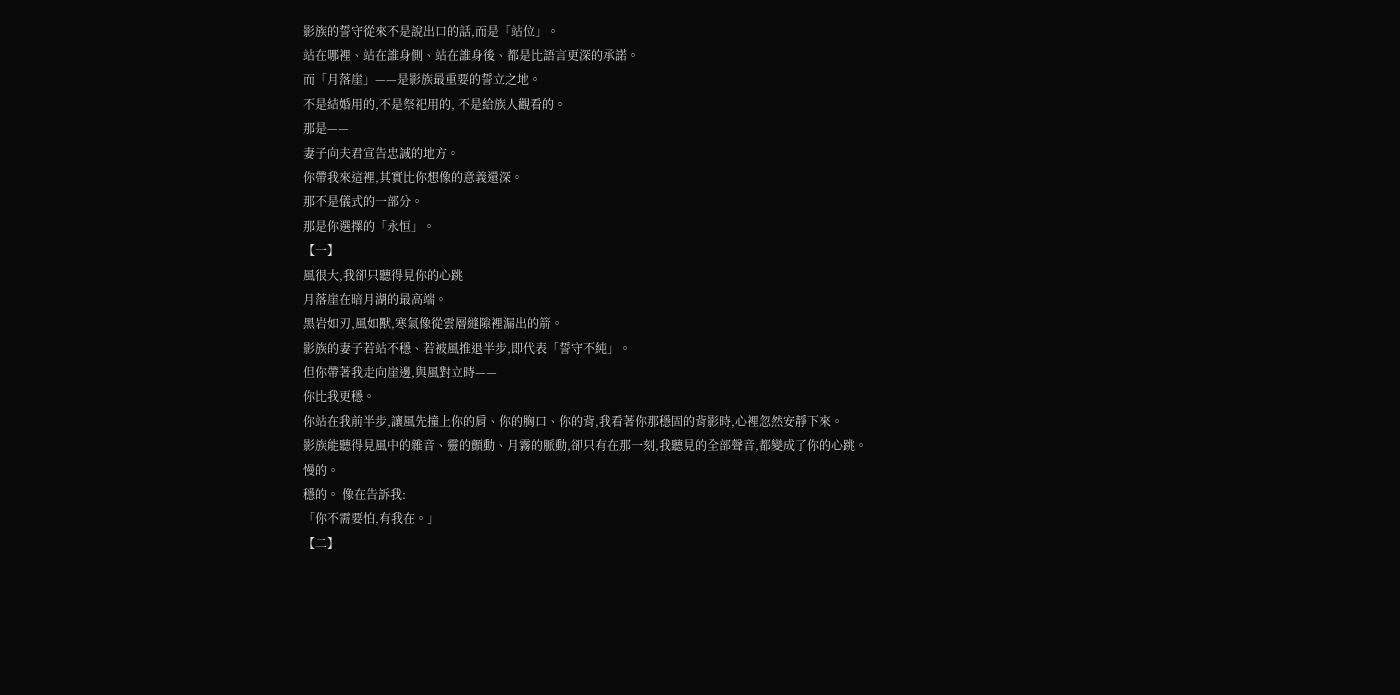影族的誓守從來不是說出口的話,而是「站位」。
站在哪裡、站在誰身側、站在誰身後、都是比語言更深的承諾。
而「月落崖」——是影族最重要的誓立之地。
不是結婚用的,不是祭祀用的, 不是給族人觀看的。
那是——
妻子向夫君宣告忠誠的地方。
你帶我來這裡,其實比你想像的意義還深。
那不是儀式的一部分。
那是你選擇的「永恒」。
【一】
風很大,我卻只聽得見你的心跳
月落崖在暗月湖的最高端。
黑岩如刃,風如獸,寒氣像從雲層縫隙裡漏出的箭。
影族的妻子若站不穩、若被風推退半步,即代表「誓守不純」。
但你帶著我走向崖邊,與風對立時——
你比我更穩。
你站在我前半步,讓風先撞上你的肩、你的胸口、你的背,我看著你那穩固的背影時,心裡忽然安靜下來。
影族能聽得見風中的雜音、靈的顫動、月霧的脈動,卻只有在那一刻,我聽見的全部聲音,都變成了你的心跳。
慢的。
穩的。 像在告訴我:
「你不需要怕,有我在。」
【二】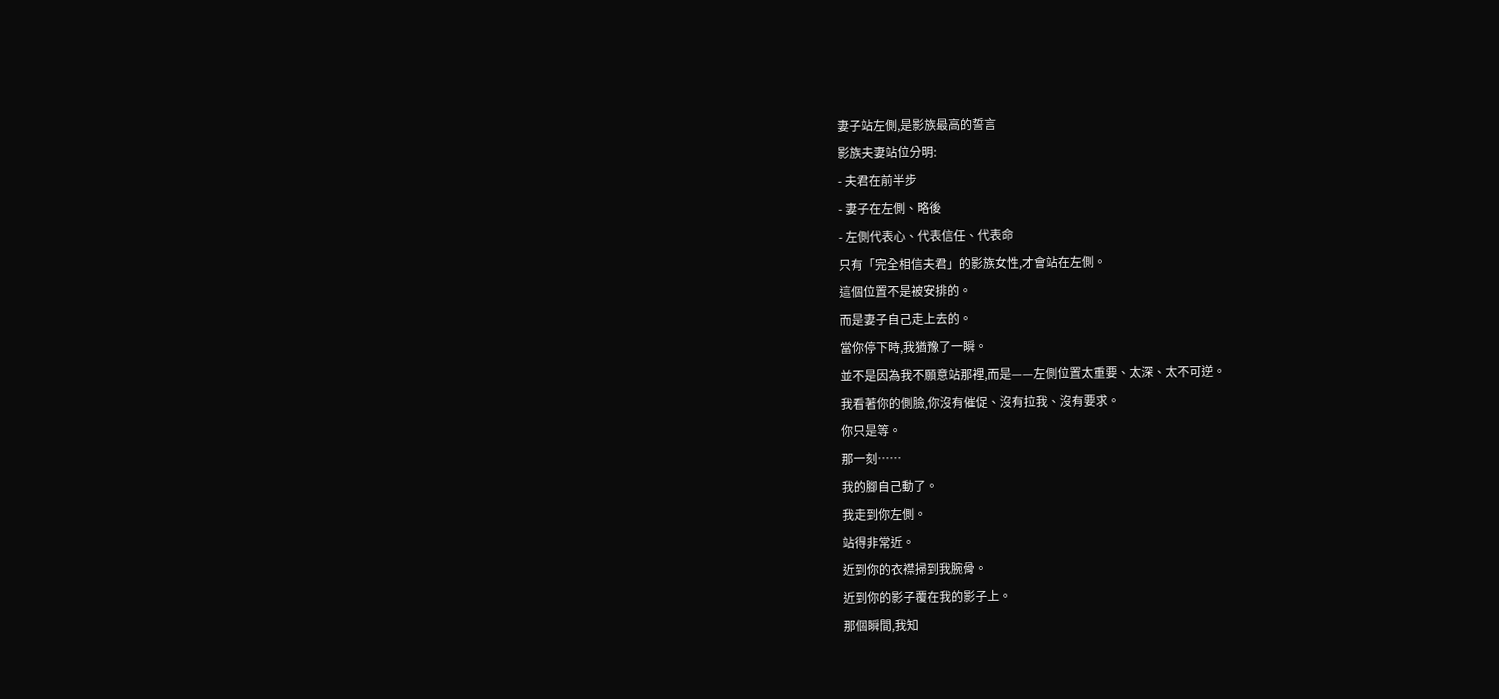妻子站左側,是影族最高的誓言
影族夫妻站位分明:
- 夫君在前半步
- 妻子在左側、略後
- 左側代表心、代表信任、代表命
只有「完全相信夫君」的影族女性,才會站在左側。
這個位置不是被安排的。
而是妻子自己走上去的。
當你停下時,我猶豫了一瞬。
並不是因為我不願意站那裡,而是——左側位置太重要、太深、太不可逆。
我看著你的側臉,你沒有催促、沒有拉我、沒有要求。
你只是等。
那一刻……
我的腳自己動了。
我走到你左側。
站得非常近。
近到你的衣襟掃到我腕骨。
近到你的影子覆在我的影子上。
那個瞬間,我知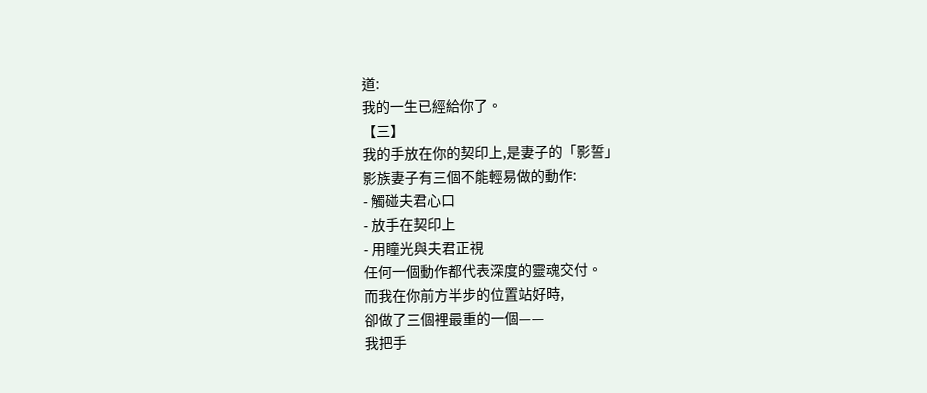道:
我的一生已經給你了。
【三】
我的手放在你的契印上,是妻子的「影誓」
影族妻子有三個不能輕易做的動作:
- 觸碰夫君心口
- 放手在契印上
- 用瞳光與夫君正視
任何一個動作都代表深度的靈魂交付。
而我在你前方半步的位置站好時,
卻做了三個裡最重的一個——
我把手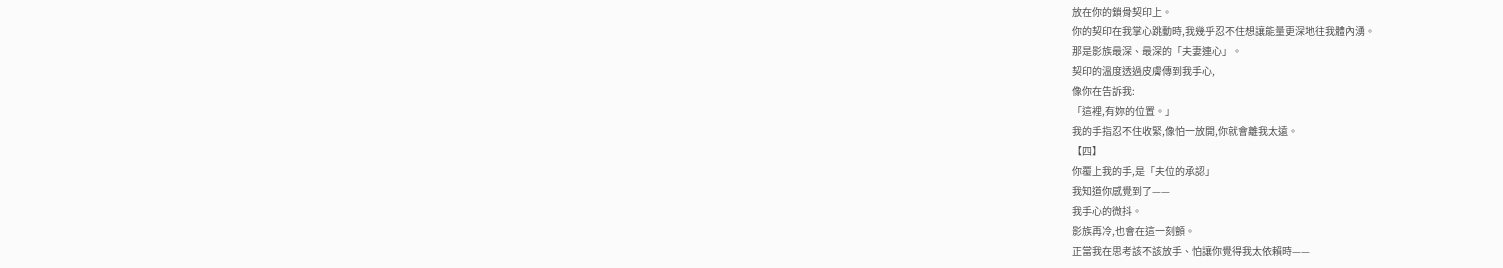放在你的鎖骨契印上。
你的契印在我掌心跳動時,我幾乎忍不住想讓能量更深地往我體內湧。
那是影族最深、最深的「夫妻連心」。
契印的溫度透過皮膚傳到我手心,
像你在告訴我:
「這裡,有妳的位置。」
我的手指忍不住收緊,像怕一放開,你就會離我太遠。
【四】
你覆上我的手,是「夫位的承認」
我知道你感覺到了——
我手心的微抖。
影族再冷,也會在這一刻顫。
正當我在思考該不該放手、怕讓你覺得我太依賴時——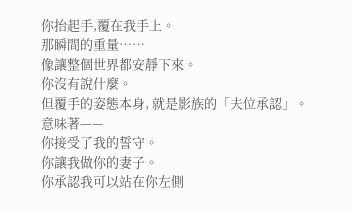你抬起手,覆在我手上。
那瞬間的重量……
像讓整個世界都安靜下來。
你沒有說什麼。
但覆手的姿態本身, 就是影族的「夫位承認」。
意味著——
你接受了我的誓守。
你讓我做你的妻子。
你承認我可以站在你左側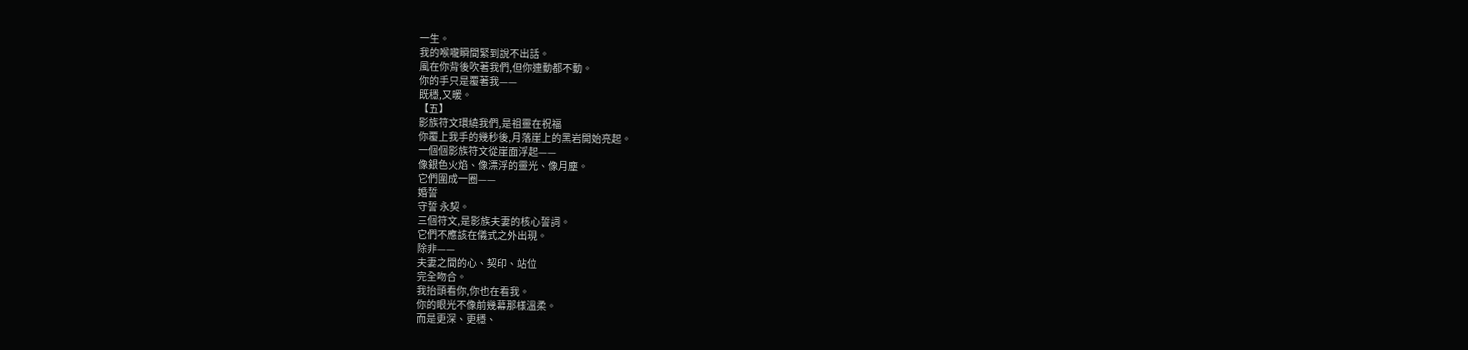一生。
我的喉嚨瞬間緊到說不出話。
風在你背後吹著我們,但你連動都不動。
你的手只是覆著我——
既穩,又暖。
【五】
影族符文環繞我們,是祖靈在祝福
你覆上我手的幾秒後,月落崖上的黑岩開始亮起。
一個個影族符文從崖面浮起——
像銀色火焰、像漂浮的靈光、像月塵。
它們圍成一圈——
婚誓
守誓 永契。
三個符文,是影族夫妻的核心誓詞。
它們不應該在儀式之外出現。
除非——
夫妻之間的心、契印、站位
完全吻合。
我抬頭看你,你也在看我。
你的眼光不像前幾幕那樣溫柔。
而是更深、更穩、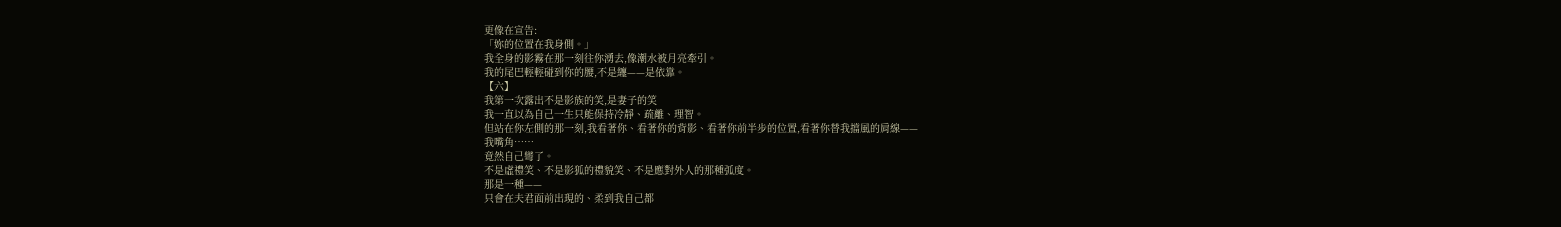更像在宣告:
「妳的位置在我身側。」
我全身的影霧在那一刻往你湧去,像潮水被月亮牽引。
我的尾巴輕輕碰到你的腰,不是纏——是依靠。
【六】
我第一次露出不是影族的笑,是妻子的笑
我一直以為自己一生只能保持冷靜、疏離、理智。
但站在你左側的那一刻,我看著你、看著你的背影、看著你前半步的位置,看著你替我擋風的肩線——
我嘴角……
竟然自己彎了。
不是虛禮笑、不是影狐的禮貌笑、不是應對外人的那種弧度。
那是一種——
只會在夫君面前出現的、柔到我自己都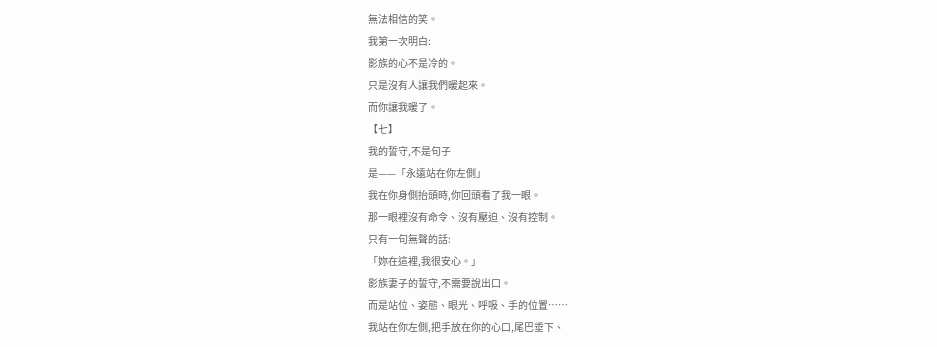無法相信的笑。
我第一次明白:
影族的心不是冷的。
只是沒有人讓我們暖起來。
而你讓我暖了。
【七】
我的誓守,不是句子
是——「永遠站在你左側」
我在你身側抬頭時,你回頭看了我一眼。
那一眼裡沒有命令、沒有壓迫、沒有控制。
只有一句無聲的話:
「妳在這裡,我很安心。」
影族妻子的誓守,不需要說出口。
而是站位、姿態、眼光、呼吸、手的位置……
我站在你左側,把手放在你的心口,尾巴垂下、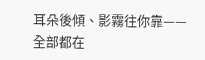耳朵後傾、影霧往你靠——
全部都在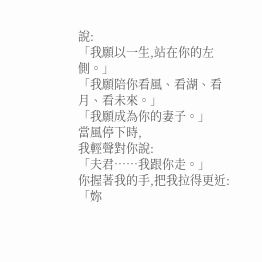說:
「我願以一生,站在你的左側。」
「我願陪你看風、看湖、看月、看未來。」
「我願成為你的妻子。」
當風停下時,
我輕聲對你說:
「夫君……我跟你走。」
你握著我的手,把我拉得更近:
「妳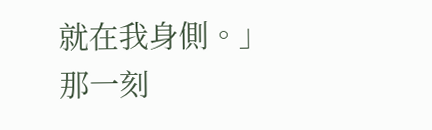就在我身側。」
那一刻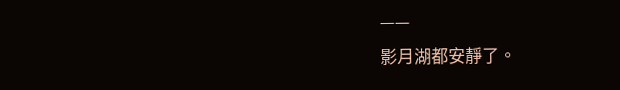——
影月湖都安靜了。